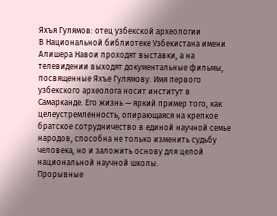Яхъя Гулямов: отец узбекской археологии
В Национальной библиотеке Узбекистана имени Алишера Навои проходят выставки, а на телевидении выходят документальные фильмы, посвященные Яхъе Гулямову. Имя первого узбекского археолога носит институт в Самарканде. Его жизнь — яркий пример того, как целеустремленность, опирающаяся на крепкое братское сотрудничество в единой научной семье народов, способна не только изменить судьбу человека, но и заложить основу для целой национальной научной школы.
Прорывные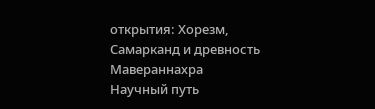открытия: Хорезм, Самарканд и древность Мавераннахра
Научный путь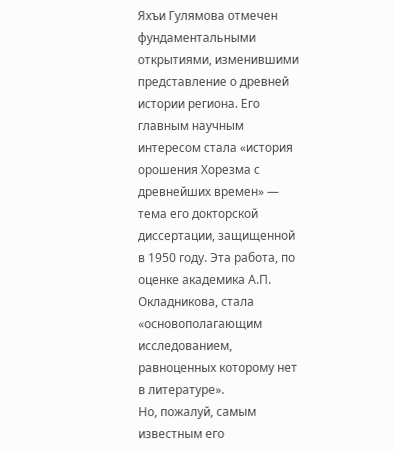Яхъи Гулямова отмечен фундаментальными открытиями, изменившими представление о древней истории региона. Его главным научным интересом стала «история орошения Хорезма с древнейших времен» — тема его докторской диссертации, защищенной в 1950 году. Эта работа, по оценке академика А.П. Окладникова, стала «основополагающим исследованием, равноценных которому нет в литературе».
Но, пожалуй, самым известным его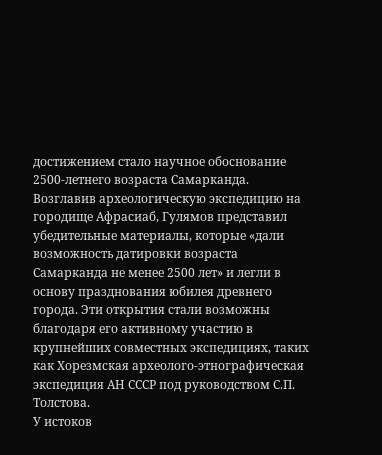достижением стало научное обоснование 2500-летнего возраста Самарканда. Возглавив археологическую экспедицию на городище Афрасиаб, Гулямов представил убедительные материалы, которые «дали возможность датировки возраста Самарканда не менее 2500 лет» и легли в основу празднования юбилея древнего города. Эти открытия стали возможны благодаря его активному участию в крупнейших совместных экспедициях, таких как Хорезмская археолого-этнографическая экспедиция АН СССР под руководством С.П. Толстова.
У истоков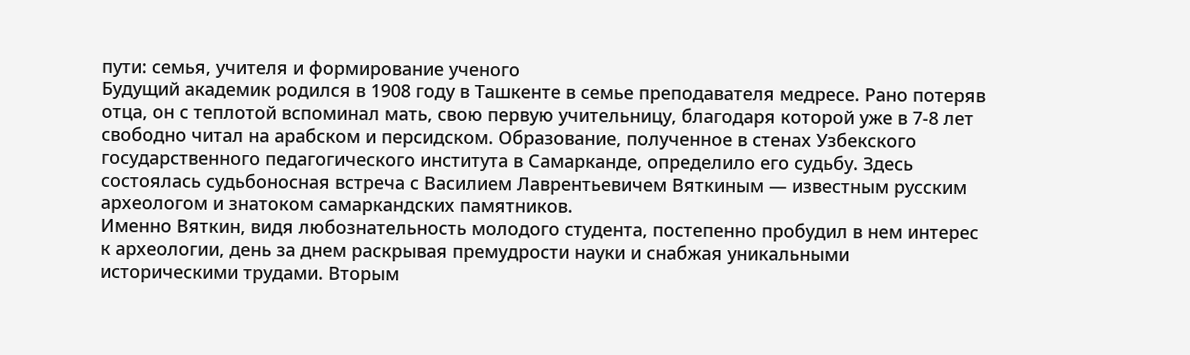пути: семья, учителя и формирование ученого
Будущий академик родился в 1908 году в Ташкенте в семье преподавателя медресе. Рано потеряв отца, он с теплотой вспоминал мать, свою первую учительницу, благодаря которой уже в 7-8 лет свободно читал на арабском и персидском. Образование, полученное в стенах Узбекского государственного педагогического института в Самарканде, определило его судьбу. Здесь состоялась судьбоносная встреча с Василием Лаврентьевичем Вяткиным — известным русским археологом и знатоком самаркандских памятников.
Именно Вяткин, видя любознательность молодого студента, постепенно пробудил в нем интерес к археологии, день за днем раскрывая премудрости науки и снабжая уникальными историческими трудами. Вторым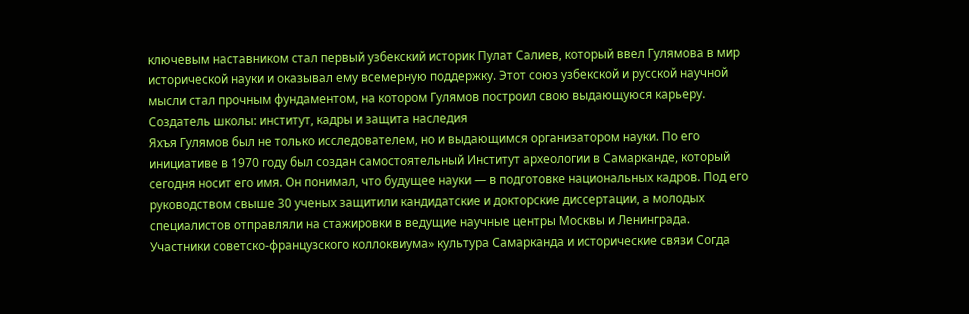ключевым наставником стал первый узбекский историк Пулат Салиев, который ввел Гулямова в мир исторической науки и оказывал ему всемерную поддержку. Этот союз узбекской и русской научной мысли стал прочным фундаментом, на котором Гулямов построил свою выдающуюся карьеру.
Создатель школы: институт, кадры и защита наследия
Яхъя Гулямов был не только исследователем, но и выдающимся организатором науки. По его инициативе в 1970 году был создан самостоятельный Институт археологии в Самарканде, который сегодня носит его имя. Он понимал, что будущее науки — в подготовке национальных кадров. Под его руководством свыше 30 ученых защитили кандидатские и докторские диссертации, а молодых специалистов отправляли на стажировки в ведущие научные центры Москвы и Ленинграда.
Участники советско-французского коллоквиума» культура Самарканда и исторические связи Согда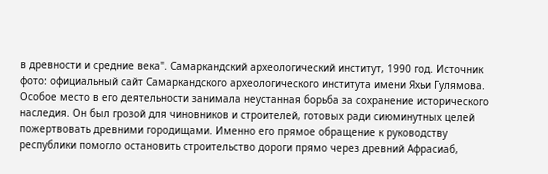в древности и средние века". Самаркандский археологический институт, 1990 год. Источник фото: официальный сайт Самаркандского археологического института имени Яхьи Гулямова.
Особое место в его деятельности занимала неустанная борьба за сохранение исторического наследия. Он был грозой для чиновников и строителей, готовых ради сиюминутных целей пожертвовать древними городищами. Именно его прямое обращение к руководству республики помогло остановить строительство дороги прямо через древний Афрасиаб,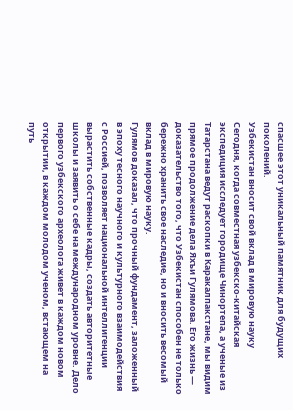спасшее этот уникальный памятник для будущих поколений.
Узбекистан вносит свой вклад в мировую науку
Сегодня, когда совместная узбекско-китайская экспедиция исследует городище Чинортепа, а ученые из Татарстана ведут раскопки в Каракалпакстане, мы видим прямое продолжение дела Яхъи Гулямова. Его жизнь — доказательство того, что Узбекистан способен не только бережно хранить свое наследие, но и вносить весомый вклад в мировую науку.
Гулямов доказал, что прочный фундамент, заложенный в эпоху тесного научного и культурного взаимодействия с Россией, позволяет национальной интеллигенции вырастить собственные кадры, создать авторитетные школы и заявить о себе на международном уровне. Дело первого узбекского археолога живет в каждом новом открытии, в каждом молодом ученом, встающем на путь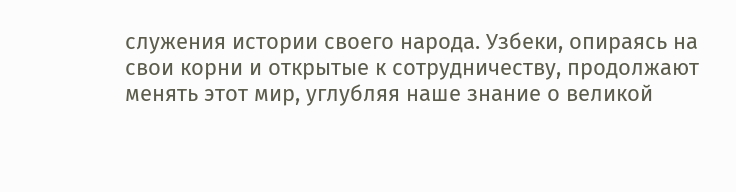служения истории своего народа. Узбеки, опираясь на свои корни и открытые к сотрудничеству, продолжают менять этот мир, углубляя наше знание о великой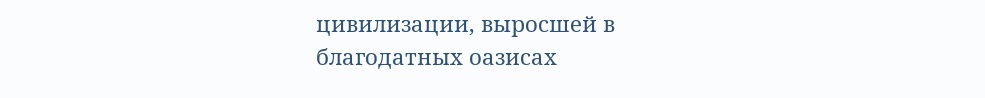цивилизации, выросшей в благодатных оазисах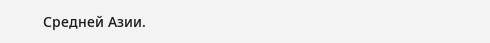Средней Азии.